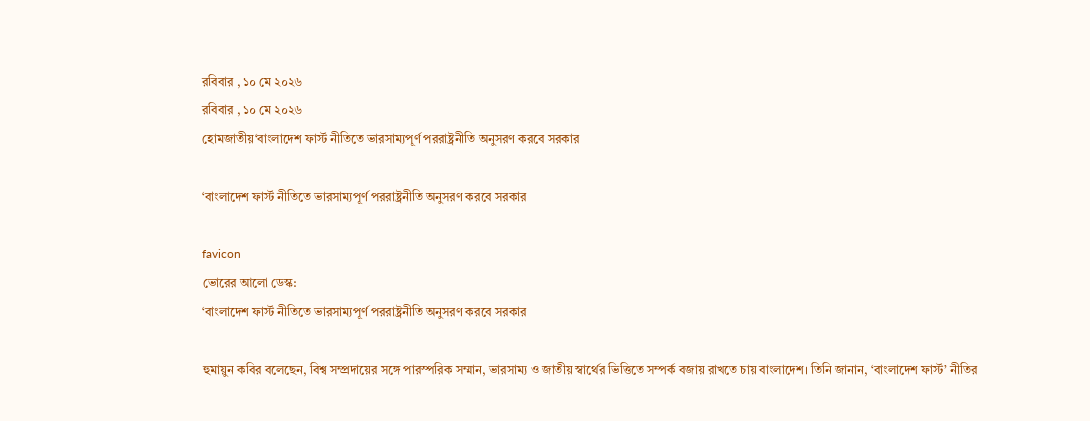রবিবার , ১০ মে ২০২৬
রবিবার , ১০ মে ২০২৬
হোমজাতীয়‘বাংলাদেশ ফার্স্ট নীতিতে ভারসাম্যপূর্ণ পররাষ্ট্রনীতি অনুসরণ করবে সরকার

‘বাংলাদেশ ফার্স্ট নীতিতে ভারসাম্যপূর্ণ পররাষ্ট্রনীতি অনুসরণ করবে সরকার

favicon
ভোরের আলো ডেস্ক:
‘বাংলাদেশ ফার্স্ট নীতিতে ভারসাম্যপূর্ণ পররাষ্ট্রনীতি অনুসরণ করবে সরকার

হুমায়ুন কবির বলেছেন, বিশ্ব সম্প্রদায়ের সঙ্গে পারস্পরিক সম্মান, ভারসাম্য ও জাতীয় স্বার্থের ভিত্তিতে সম্পর্ক বজায় রাখতে চায় বাংলাদেশ। তিনি জানান, ‘বাংলাদেশ ফার্স্ট’ নীতির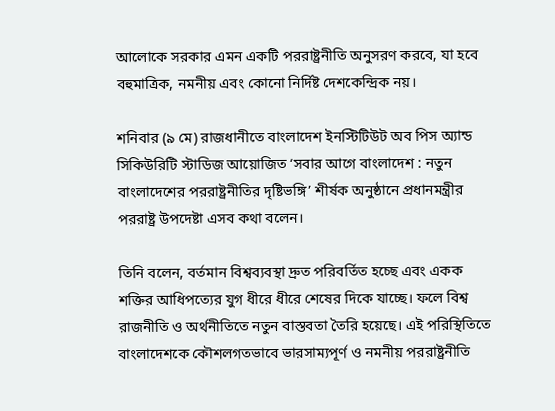আলোকে সরকার এমন একটি পররাষ্ট্রনীতি অনুসরণ করবে, যা হবে বহুমাত্রিক, নমনীয় এবং কোনো নির্দিষ্ট দেশকেন্দ্রিক নয়।

শনিবার (৯ মে) রাজধানীতে বাংলাদেশ ইনস্টিটিউট অব পিস অ্যান্ড সিকিউরিটি স্টাডিজ আয়োজিত ‘সবার আগে বাংলাদেশ : নতুন বাংলাদেশের পররাষ্ট্রনীতির দৃষ্টিভঙ্গি’ শীর্ষক অনুষ্ঠানে প্রধানমন্ত্রীর পররাষ্ট্র উপদেষ্টা এসব কথা বলেন।

তিনি বলেন, বর্তমান বিশ্বব্যবস্থা দ্রুত পরিবর্তিত হচ্ছে এবং একক শক্তির আধিপত্যের যুগ ধীরে ধীরে শেষের দিকে যাচ্ছে। ফলে বিশ্ব রাজনীতি ও অর্থনীতিতে নতুন বাস্তবতা তৈরি হয়েছে। এই পরিস্থিতিতে বাংলাদেশকে কৌশলগতভাবে ভারসাম্যপূর্ণ ও নমনীয় পররাষ্ট্রনীতি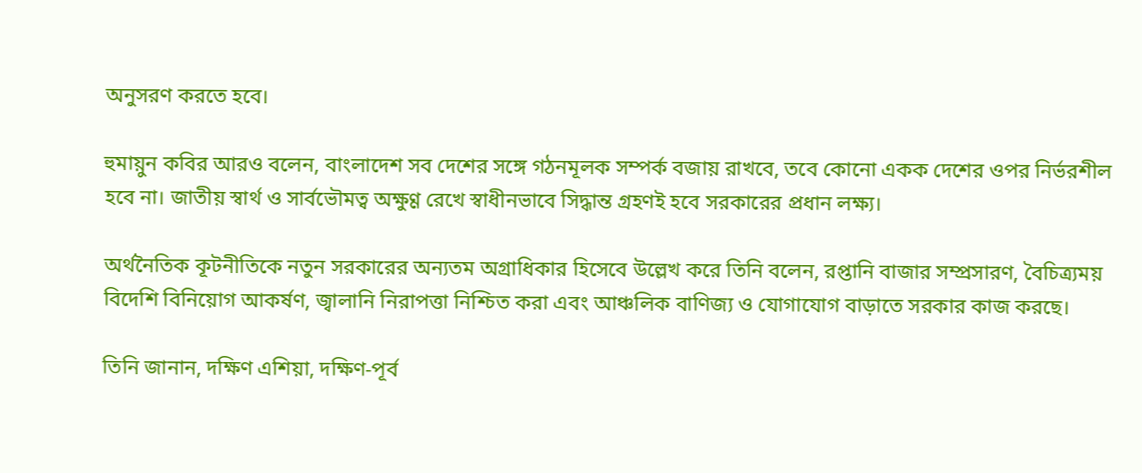অনুসরণ করতে হবে।

হুমায়ুন কবির আরও বলেন, বাংলাদেশ সব দেশের সঙ্গে গঠনমূলক সম্পর্ক বজায় রাখবে, তবে কোনো একক দেশের ওপর নির্ভরশীল হবে না। জাতীয় স্বার্থ ও সার্বভৌমত্ব অক্ষুণ্ণ রেখে স্বাধীনভাবে সিদ্ধান্ত গ্রহণই হবে সরকারের প্রধান লক্ষ্য।

অর্থনৈতিক কূটনীতিকে নতুন সরকারের অন্যতম অগ্রাধিকার হিসেবে উল্লেখ করে তিনি বলেন, রপ্তানি বাজার সম্প্রসারণ, বৈচিত্র্যময় বিদেশি বিনিয়োগ আকর্ষণ, জ্বালানি নিরাপত্তা নিশ্চিত করা এবং আঞ্চলিক বাণিজ্য ও যোগাযোগ বাড়াতে সরকার কাজ করছে।

তিনি জানান, দক্ষিণ এশিয়া, দক্ষিণ-পূর্ব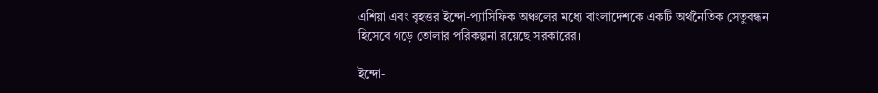এশিয়া এবং বৃহত্তর ইন্দো-প্যাসিফিক অঞ্চলের মধ্যে বাংলাদেশকে একটি অর্থনৈতিক সেতুবন্ধন হিসেবে গড়ে তোলার পরিকল্পনা রয়েছে সরকারের।

ইন্দো-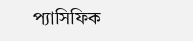প্যাসিফিক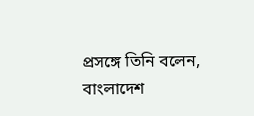প্রসঙ্গে তিনি বলেন, বাংলাদেশ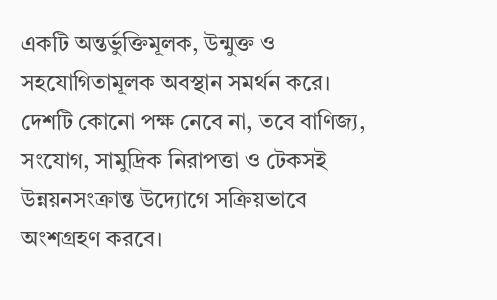একটি অন্তর্ভুক্তিমূলক, উন্মুক্ত ও সহযোগিতামূলক অবস্থান সমর্থন করে। দেশটি কোনো পক্ষ নেবে না, তবে বাণিজ্য, সংযোগ, সামুদ্রিক নিরাপত্তা ও টেকসই উন্নয়নসংক্রান্ত উদ্যোগে সক্রিয়ভাবে অংশগ্রহণ করবে।